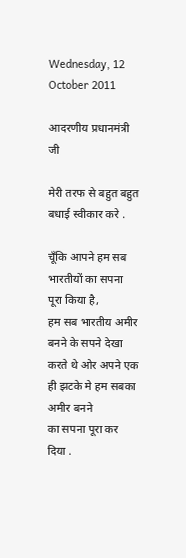Wednesday, 12 October 2011

आदरणीय प्रधानमंत्री जी

मेरी तरफ से बहुत बहुत बधाई स्वीकार करे .

चूँकि आपने हम सब भारतीयों का सपना पूरा किया है,
हम सब भारतीय अमीर बनने के सपने देखा करते थे ओर अपने एक ही झटके मे हम सबका अमीर बनने
का सपना पूरा कर दिया .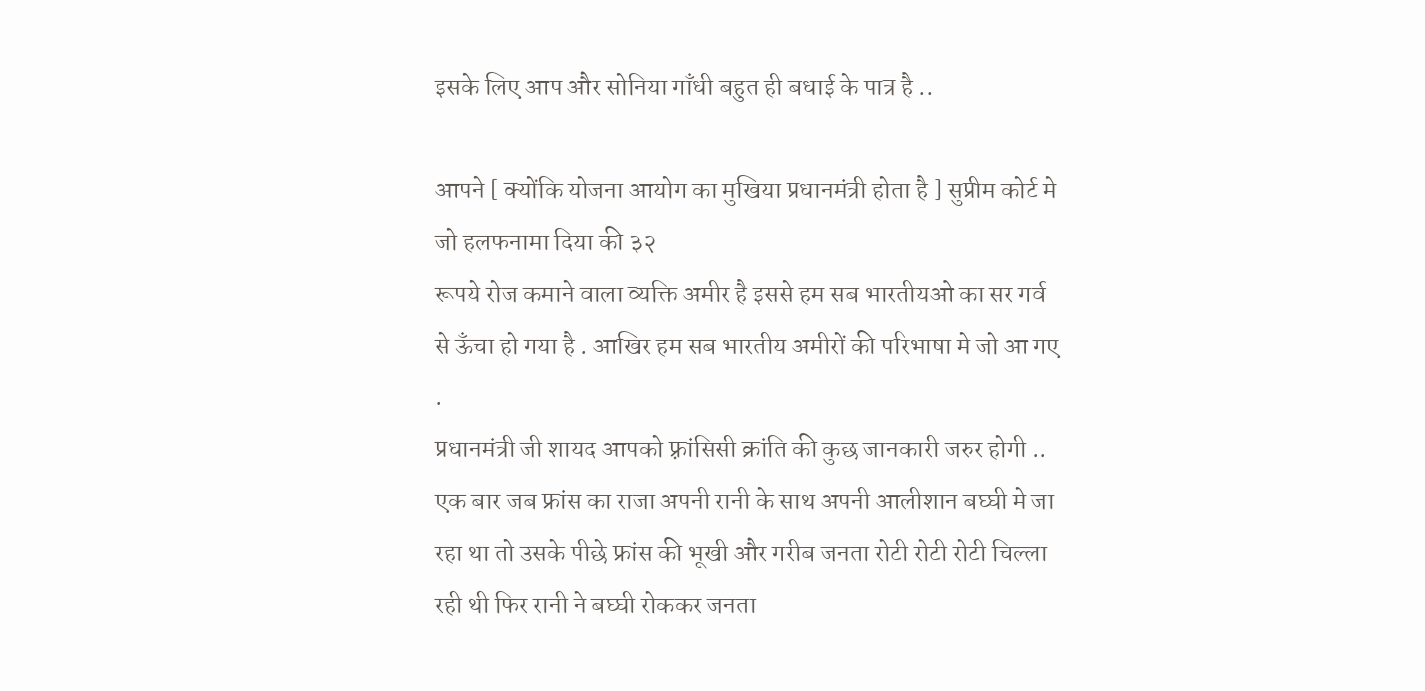इसके लिए आप और सोनिया गाँधी बहुत ही बधाई के पात्र है ..

आपने [ क्योंकि योजना आयोग का मुखिया प्रधानमंत्री होता है ] सुप्रीम कोर्ट मे जो हलफनामा दिया की ३२
रूपये रोज कमाने वाला व्यक्ति अमीर है इससे हम सब भारतीयओ का सर गर्व से ऊँचा हो गया है . आखिर हम सब भारतीय अमीरों की परिभाषा मे जो आ गए .
प्रधानमंत्री जी शायद आपको फ़्रांसिसी क्रांति की कुछ जानकारी जरुर होगी .. एक बार जब फ्रांस का राजा अपनी रानी के साथ अपनी आलीशान बघ्घी मे जा रहा था तो उसके पीछे फ्रांस की भूखी और गरीब जनता रोटी रोटी रोटी चिल्ला रही थी फिर रानी ने बघ्घी रोककर जनता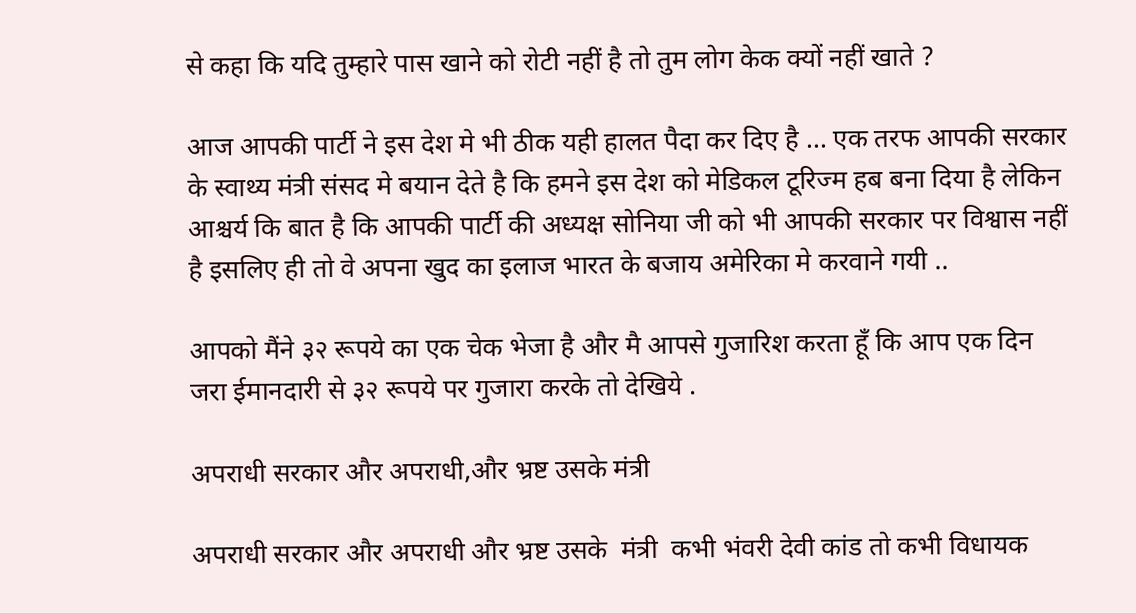से कहा कि यदि तुम्हारे पास खाने को रोटी नहीं है तो तुम लोग केक क्यों नहीं खाते ?

आज आपकी पार्टी ने इस देश मे भी ठीक यही हालत पैदा कर दिए है ... एक तरफ आपकी सरकार के स्वाथ्य मंत्री संसद मे बयान देते है कि हमने इस देश को मेडिकल टूरिज्म हब बना दिया है लेकिन आश्चर्य कि बात है कि आपकी पार्टी की अध्यक्ष सोनिया जी को भी आपकी सरकार पर विश्वास नहीं है इसलिए ही तो वे अपना खुद का इलाज भारत के बजाय अमेरिका मे करवाने गयी ..

आपको मैंने ३२ रूपये का एक चेक भेजा है और मै आपसे गुजारिश करता हूँ कि आप एक दिन जरा ईमानदारी से ३२ रूपये पर गुजारा करके तो देखिये .

अपराधी सरकार और अपराधी,और भ्रष्ट उसके मंत्री

अपराधी सरकार और अपराधी और भ्रष्ट उसके  मंत्री  कभी भंवरी देवी कांड तो कभी विधायक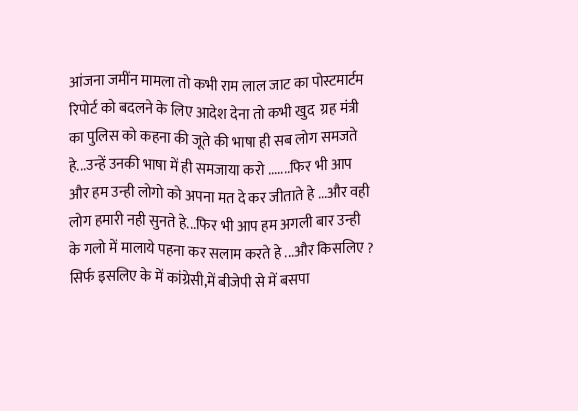आंजना जमींन मामला तो कभी राम लाल जाट का पोस्टमार्टम रिपोर्ट को बदलने के लिए आदेश देना तो कभी खुद  ग्रह मंत्री का पुलिस को कहना की जूते की भाषा ही सब लोग समजते हे...उन्हें उनकी भाषा में ही समजाया करो .......फिर भी आप और हम उन्ही लोगो को अपना मत दे कर जीताते हे ...और वही लोग हमारी नही सुनते हे...फिर भी आप हम अगली बार उन्ही के गलो में मालाये पहना कर सलाम करते हे ...और किसलिए ? सिर्फ इसलिए के में कांग्रेसी,में बीजेपी से में बसपा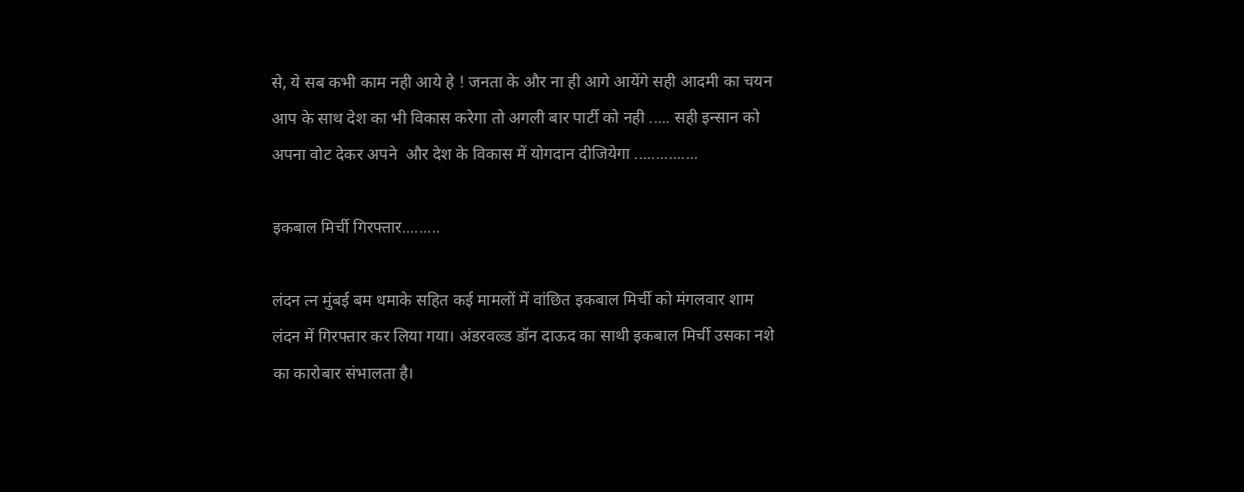से, ये सब कभी काम नही आये हे ! जनता के और ना ही आगे आयेंगे सही आदमी का चयन आप के साथ देश का भी विकास करेगा तो अगली बार पार्टी को नही ..... सही इन्सान को अपना वोट देकर अपने  और देश के विकास में योगदान दीजियेगा ...............

इकबाल मिर्ची गिरफ्तार.........

लंदन त्न मुंबई बम धमाके सहित कई मामलों में वांछित इकबाल मिर्ची को मंगलवार शाम लंदन में गिरफ्तार कर लिया गया। अंडरवल्र्ड डॉन दाऊद का साथी इकबाल मिर्ची उसका नशे का कारोबार संभालता है।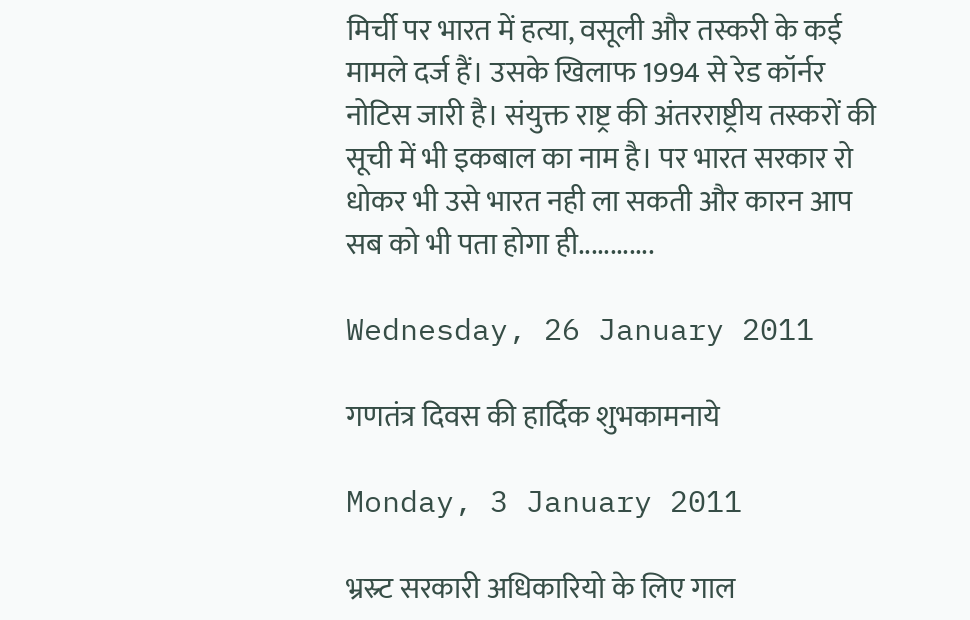मिर्ची पर भारत में हत्या, वसूली और तस्करी के कई मामले दर्ज हैं। उसके खिलाफ 1994 से रेड कॉर्नर नोटिस जारी है। संयुक्त राष्ट्र की अंतरराष्ट्रीय तस्करों की सूची में भी इकबाल का नाम है। पर भारत सरकार रो धोकर भी उसे भारत नही ला सकती और कारन आप सब को भी पता होगा ही............

Wednesday, 26 January 2011

गणतंत्र दिवस की हार्दिक शुभकामनाये

Monday, 3 January 2011

भ्रस्र्ट सरकारी अधिकारियो के लिए गाल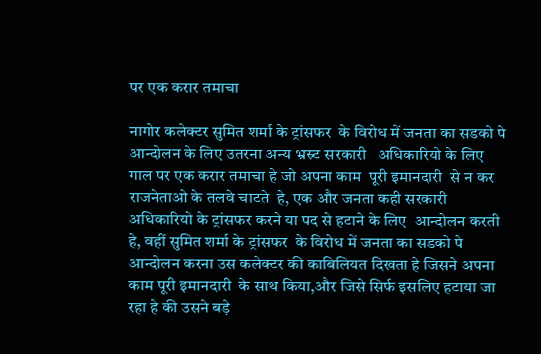पर एक करार तमाचा

नागोर कलेक्टर सुमित शर्मा के ट्रांसफर  के विरोध में जनता का सडको पे आन्दोलन के लिए उतरना अन्य भ्रस्र्ट सरकारी   अधिकारियो के लिए गाल पर एक करार तमाचा हे जो अपना काम  पूरी इमानदारी  से न कर राजनेताओ के तलवे चाटते  हे, एक और जनता कही सरकारी अधिकारियो के ट्रांसफर करने या पद से हटाने के लिए  आन्दोलन करती हे, वहीं सुमित शर्मा के ट्रांसफर  के विरोध में जनता का सडको पे आन्दोलन करना उस कलेक्टर की काबिलियत दिखता हे जिसने अपना काम पूरी इमानदारी  के साथ किया,और जिसे सिर्फ इसलिए हटाया जा रहा हे की उसने बड़े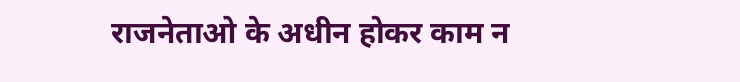राजनेताओ के अधीन होकर काम न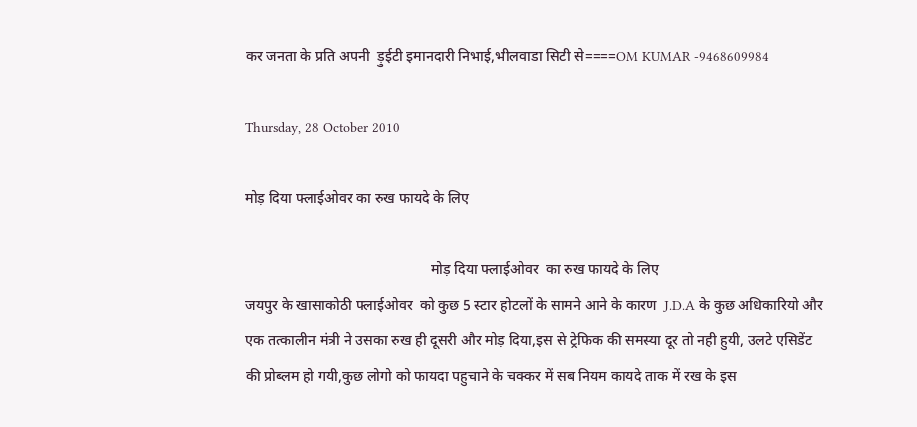कर जनता के प्रति अपनी  ड़ुईटी इमानदारी निभाई,भीलवाडा सिटी से====OM KUMAR -9468609984

Thursday, 28 October 2010

मोड़ दिया फ्लाईओवर का रुख फायदे के लिए

                                                   मोड़ दिया फ्लाईओवर  का रुख फायदे के लिए
जयपुर के खासाकोठी फ्लाईओवर  को कुछ 5 स्टार होटलों के सामने आने के कारण  J.D.A के कुछ अधिकारियो और एक तत्कालीन मंत्री ने उसका रुख ही दूसरी और मोड़ दिया,इस से ट्रेफिक की समस्या दूर तो नही हुयी, उलटे एसिडेंट की प्रोब्लम हो गयी,कुछ लोगो को फायदा पहुचाने के चक्कर में सब नियम कायदे ताक में रख के इस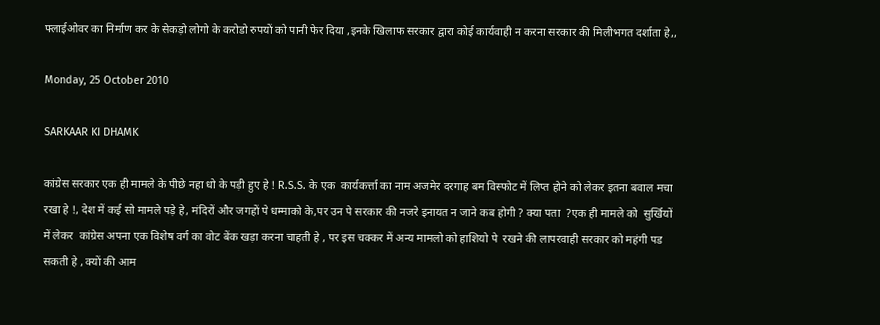फ्लाईओवर का निर्माण कर के सेकड़ो लोगो के करोडो रुपयों को पानी फेर दिया ,इनके खिलाफ सरकार द्वारा कोई कार्यवाही न करना सरकार की मिलीभगत दर्शाता हे,,

Monday, 25 October 2010

SARKAAR KI DHAMK

कांग्रेस सरकार एक ही मामले के पीछे नहा धो के पड़ी हुए हे ! R.S.S. के एक  कार्यकर्त्ता का नाम अजमेर दरगाह बम विस्फोट में लिप्त होने को लेकर इतना बवाल मचा रखा हे !, देश में कई सो मामले पड़े हे, मंदिरों और जगहों पे धम्माको के,पर उन पे सरकार की नजरे इनायत न जाने कब होगी ? क्या पता  ?एक ही मामले को  सुर्खियों में लेकर  कांग्रेस अपना एक विशेष वर्ग का वोट बेंक खड़ा करना चाहती हे , पर इस चक्कर में अन्य मामलो को हाशियो पे  रखने की लापरवाही सरकार को महंगी पड सकती हे , क्यों की आम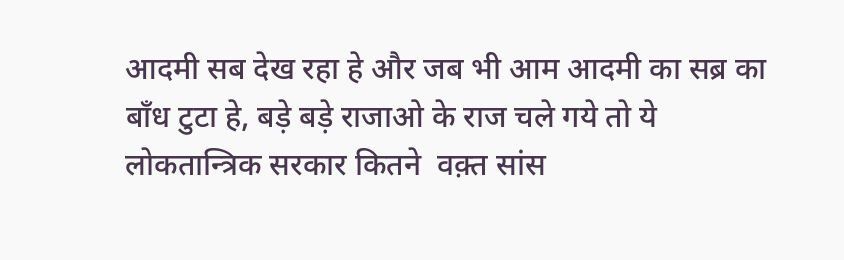आदमी सब देख रहा हे और जब भी आम आदमी का सब्र का बाँध टुटा हे, बड़े बड़े राजाओ के राज चले गये तो ये लोकतान्त्रिक सरकार कितने  वक़्त सांस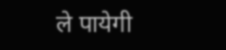ले पायेगी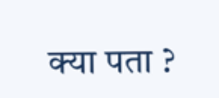क्या पता ?